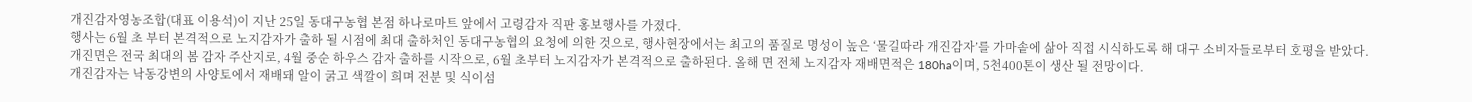개진감자영농조합(대표 이용석)이 지난 25일 동대구농협 본점 하나로마트 앞에서 고령감자 직판 홍보행사를 가졌다.
행사는 6월 초 부터 본격적으로 노지감자가 출하 될 시점에 최대 출하처인 동대구농협의 요청에 의한 것으로, 행사현장에서는 최고의 품질로 명성이 높은 ‘물길따라 개진감자’를 가마솥에 삶아 직접 시식하도록 해 대구 소비자들로부터 호평을 받았다.
개진면은 전국 최대의 봄 감자 주산지로, 4월 중순 하우스 감자 출하를 시작으로, 6월 초부터 노지감자가 본격적으로 출하된다. 올해 면 전체 노지감자 재배면적은 180ha이며, 5천400톤이 생산 될 전망이다.
개진감자는 낙동강변의 사양토에서 재배돼 알이 굵고 색깔이 희며 전분 및 식이섬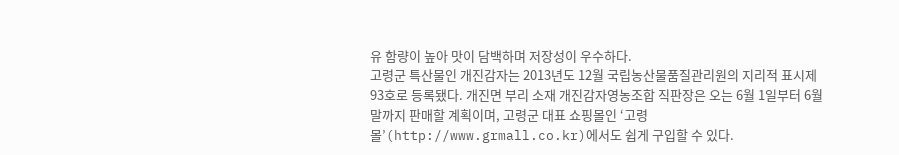유 함량이 높아 맛이 담백하며 저장성이 우수하다.
고령군 특산물인 개진감자는 2013년도 12월 국립농산물품질관리원의 지리적 표시제 93호로 등록됐다. 개진면 부리 소재 개진감자영농조합 직판장은 오는 6월 1일부터 6월말까지 판매할 계획이며, 고령군 대표 쇼핑몰인 ‘고령몰’(http://www.grmall.co.kr)에서도 쉽게 구입할 수 있다.